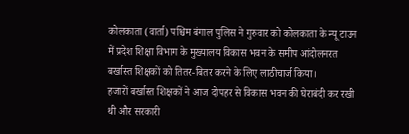कोलकाता (वार्ता) पश्चिम बंगाल पुलिस ने गुरुवार को कोलकाता के न्यू टाउन में प्रदेश शिक्षा विभाग के मुख्यालय विकास भवन के समीप आंदोलनरत बर्खास्त शिक्षकों को तितर-बितर करने के लिए लाठीचार्ज किया।
हजारों बर्खास्त शिक्षकों ने आज दोपहर से विकास भवन की घेराबंदी कर रखी थी और सरकारी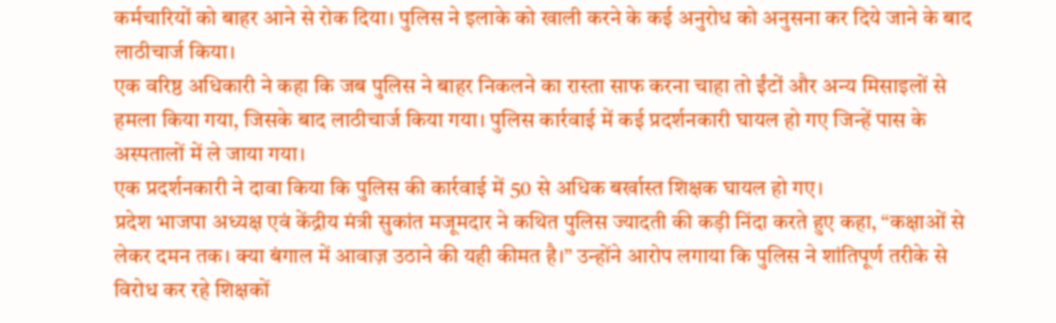कर्मचारियों को बाहर आने से रोक दिया। पुलिस ने इलाके को खाली करने के कई अनुरोध को अनुसना कर दिये जाने के बाद लाठीचार्ज किया।
एक वरिष्ठ अधिकारी ने कहा कि जब पुलिस ने बाहर निकलने का रास्ता साफ करना चाहा तो ईंटों और अन्य मिसाइलों से हमला किया गया, जिसके बाद लाठीचार्ज किया गया। पुलिस कार्रवाई में कई प्रदर्शनकारी घायल हो गए जिन्हें पास के अस्पतालों में ले जाया गया।
एक प्रदर्शनकारी ने दावा किया कि पुलिस की कार्रवाई में 50 से अधिक बर्खास्त शिक्षक घायल हो गए।
प्रदेश भाजपा अध्यक्ष एवं केंद्रीय मंत्री सुकांत मजूमदार ने कथित पुलिस ज्यादती की कड़ी निंदा करते हुए कहा, “कक्षाओं से लेकर दमन तक। क्या बंगाल में आवाज़ उठाने की यही कीमत है।” उन्होंने आरोप लगाया कि पुलिस ने शांतिपूर्ण तरीके से विरोध कर रहे शिक्षकों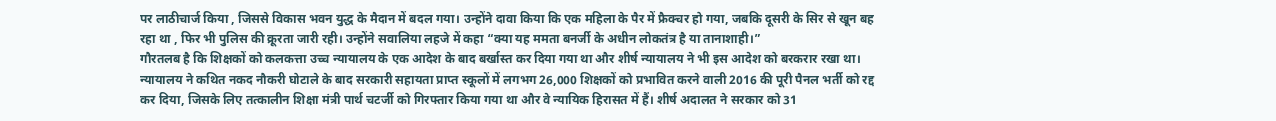पर लाठीचार्ज किया , जिससे विकास भवन युद्ध के मैदान में बदल गया। उन्होंने दावा किया कि एक महिला के पैर में फ्रैक्चर हो गया, जबकि दूसरी के सिर से खून बह रहा था , फिर भी पुलिस की क्रूरता जारी रही। उन्होंने सवालिया लहजे में कहा “क्या यह ममता बनर्जी के अधीन लोकतंत्र है या तानाशाही।”
गौरतलब है कि शिक्षकों को कलकत्ता उच्च न्यायालय के एक आदेश के बाद बर्खास्त कर दिया गया था और शीर्ष न्यायालय ने भी इस आदेश को बरकरार रखा था। न्यायालय ने कथित नकद नौकरी घोटाले के बाद सरकारी सहायता प्राप्त स्कूलों में लगभग 26,000 शिक्षकों को प्रभावित करने वाली 2016 की पूरी पैनल भर्ती को रद्द कर दिया, जिसके लिए तत्कालीन शिक्षा मंत्री पार्थ चटर्जी को गिरफ्तार किया गया था और वे न्यायिक हिरासत में हैं। शीर्ष अदालत ने सरकार को 31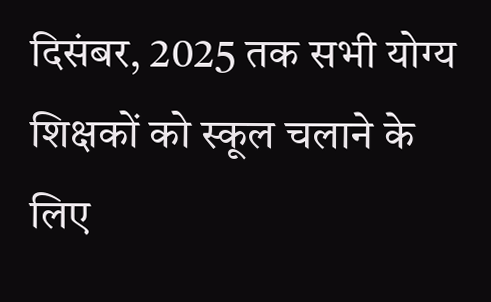दिसंबर, 2025 तक सभी योग्य शिक्षकों को स्कूल चलाने के लिए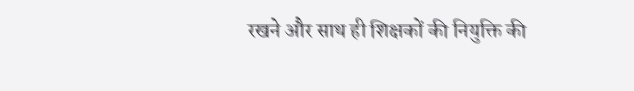रखने और साथ ही शिक्षकों की नियुक्ति की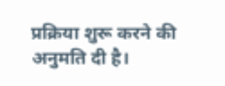प्रक्रिया शुरू करने की अनुमति दी है।